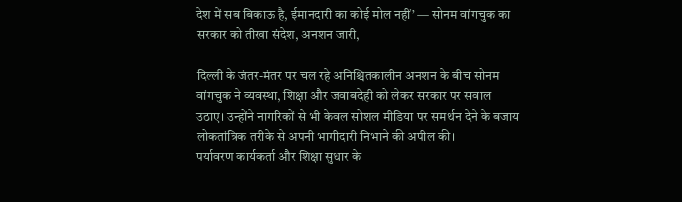देश में सब बिकाऊ है, ईमानदारी का कोई मोल नहीं’ — सोनम वांगचुक का सरकार को तीखा संदेश, अनशन जारी,

दिल्ली के जंतर-मंतर पर चल रहे अनिश्चितकालीन अनशन के बीच सोनम वांगचुक ने व्यवस्था, शिक्षा और जवाबदेही को लेकर सरकार पर सवाल उठाए। उन्होंने नागरिकों से भी केवल सोशल मीडिया पर समर्थन देने के बजाय लोकतांत्रिक तरीके से अपनी भागीदारी निभाने की अपील की।
पर्यावरण कार्यकर्ता और शिक्षा सुधार के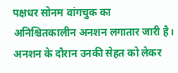पक्षधर सोनम वांगचुक का अनिश्चितकालीन अनशन लगातार जारी है। अनशन के दौरान उनकी सेहत को लेकर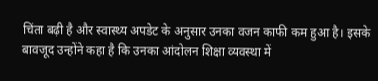चिंता बढ़ी है और स्वास्थ्य अपडेट के अनुसार उनका वजन काफी कम हुआ है। इसके बावजूद उन्होंने कहा है कि उनका आंदोलन शिक्षा व्यवस्था में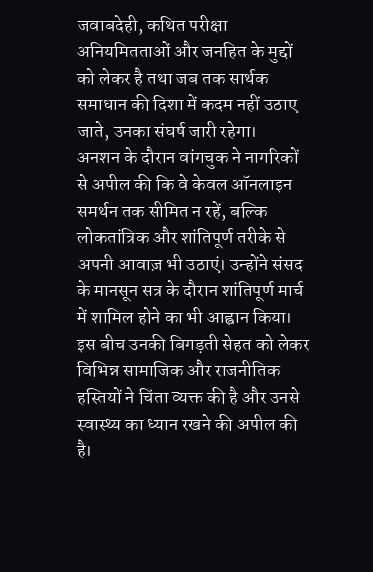जवाबदेही, कथित परीक्षा अनियमितताओं और जनहित के मुद्दों को लेकर है तथा जब तक सार्थक समाधान की दिशा में कदम नहीं उठाए जाते, उनका संघर्ष जारी रहेगा।
अनशन के दौरान वांगचुक ने नागरिकों से अपील की कि वे केवल ऑनलाइन समर्थन तक सीमित न रहें, बल्कि लोकतांत्रिक और शांतिपूर्ण तरीके से अपनी आवाज़ भी उठाएं। उन्होंने संसद के मानसून सत्र के दौरान शांतिपूर्ण मार्च में शामिल होने का भी आह्वान किया।
इस बीच उनकी बिगड़ती सेहत को लेकर विभिन्न सामाजिक और राजनीतिक हस्तियों ने चिंता व्यक्त की है और उनसे स्वास्थ्य का ध्यान रखने की अपील की है।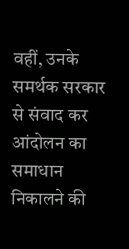वहीं, उनके समर्थक सरकार से संवाद कर आंदोलन का समाधान निकालने की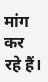मांग कर रहे हैं।